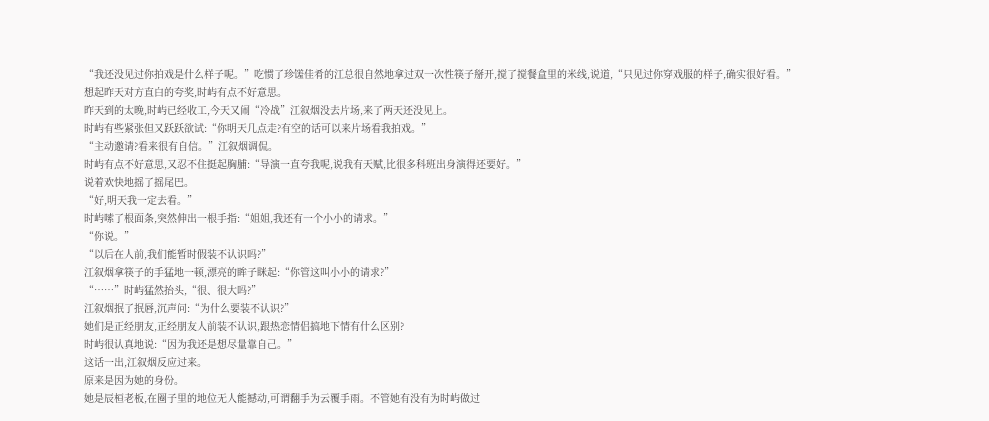“我还没见过你拍戏是什么样子呢。”吃惯了珍馐佳肴的江总很自然地拿过双一次性筷子掰开,搅了搅餐盒里的米线,说道,“只见过你穿戏服的样子,确实很好看。”
想起昨天对方直白的夸奖,时屿有点不好意思。
昨天到的太晚,时屿已经收工,今天又闹“冷战”江叙烟没去片场,来了两天还没见上。
时屿有些紧张但又跃跃欲试:“你明天几点走?有空的话可以来片场看我拍戏。”
“主动邀请?看来很有自信。”江叙烟调侃。
时屿有点不好意思,又忍不住挺起胸脯:“导演一直夸我呢,说我有天赋,比很多科班出身演得还要好。”
说着欢快地摇了摇尾巴。
“好,明天我一定去看。”
时屿嗦了根面条,突然伸出一根手指:“姐姐,我还有一个小小的请求。”
“你说。”
“以后在人前,我们能暂时假装不认识吗?”
江叙烟拿筷子的手猛地一顿,漂亮的眸子眯起:“你管这叫小小的请求?”
“……”时屿猛然抬头,“很、很大吗?”
江叙烟抿了抿唇,沉声问:“为什么要装不认识?”
她们是正经朋友,正经朋友人前装不认识,跟热恋情侣搞地下情有什么区别?
时屿很认真地说:“因为我还是想尽量靠自己。”
这话一出,江叙烟反应过来。
原来是因为她的身份。
她是辰桓老板,在圈子里的地位无人能撼动,可谓翻手为云覆手雨。不管她有没有为时屿做过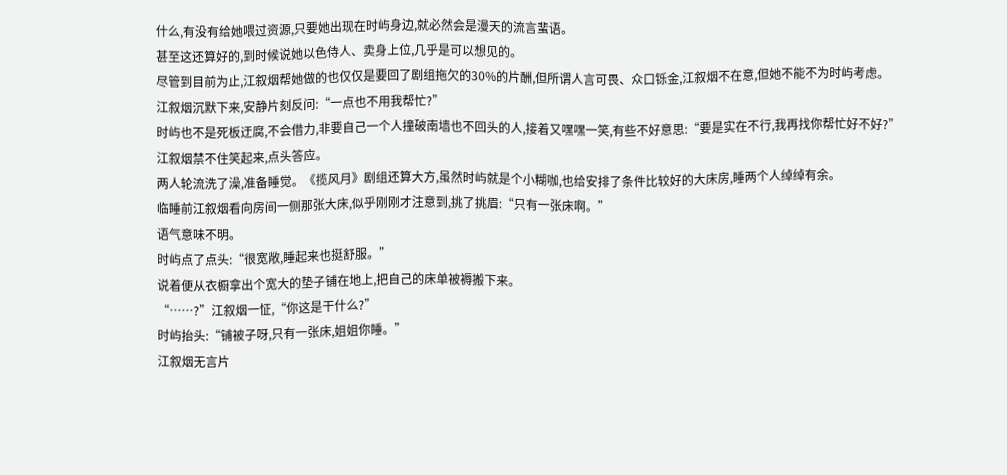什么,有没有给她喂过资源,只要她出现在时屿身边,就必然会是漫天的流言蜚语。
甚至这还算好的,到时候说她以色侍人、卖身上位,几乎是可以想见的。
尽管到目前为止,江叙烟帮她做的也仅仅是要回了剧组拖欠的30%的片酬,但所谓人言可畏、众口铄金,江叙烟不在意,但她不能不为时屿考虑。
江叙烟沉默下来,安静片刻反问:“一点也不用我帮忙?”
时屿也不是死板迂腐,不会借力,非要自己一个人撞破南墙也不回头的人,接着又嘿嘿一笑,有些不好意思:“要是实在不行,我再找你帮忙好不好?”
江叙烟禁不住笑起来,点头答应。
两人轮流洗了澡,准备睡觉。《揽风月》剧组还算大方,虽然时屿就是个小糊咖,也给安排了条件比较好的大床房,睡两个人绰绰有余。
临睡前江叙烟看向房间一侧那张大床,似乎刚刚才注意到,挑了挑眉:“只有一张床啊。”
语气意味不明。
时屿点了点头:“很宽敞,睡起来也挺舒服。”
说着便从衣橱拿出个宽大的垫子铺在地上,把自己的床单被褥搬下来。
“……?”江叙烟一怔,“你这是干什么?”
时屿抬头:“铺被子呀,只有一张床,姐姐你睡。”
江叙烟无言片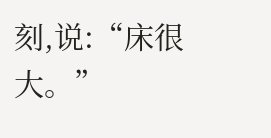刻,说:“床很大。”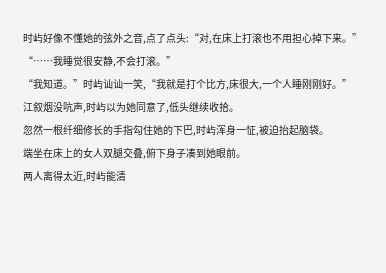时屿好像不懂她的弦外之音,点了点头:“对,在床上打滚也不用担心掉下来。”
“……我睡觉很安静,不会打滚。”
“我知道。”时屿讪讪一笑,“我就是打个比方,床很大,一个人睡刚刚好。”
江叙烟没吭声,时屿以为她同意了,低头继续收拾。
忽然一根纤细修长的手指勾住她的下巴,时屿浑身一怔,被迫抬起脑袋。
端坐在床上的女人双腿交叠,俯下身子凑到她眼前。
两人离得太近,时屿能清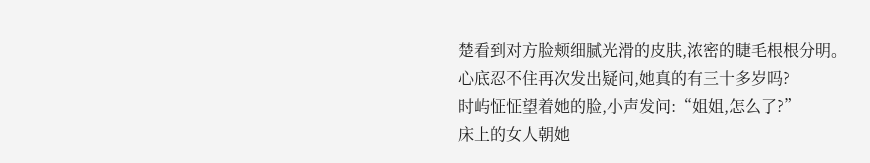楚看到对方脸颊细腻光滑的皮肤,浓密的睫毛根根分明。
心底忍不住再次发出疑问,她真的有三十多岁吗?
时屿怔怔望着她的脸,小声发问:“姐姐,怎么了?”
床上的女人朝她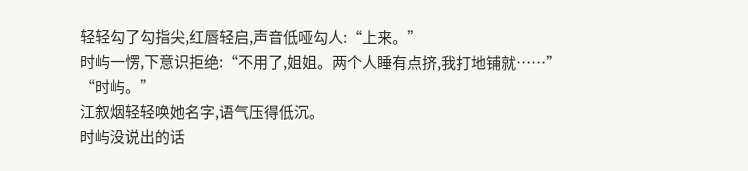轻轻勾了勾指尖,红唇轻启,声音低哑勾人:“上来。”
时屿一愣,下意识拒绝:“不用了,姐姐。两个人睡有点挤,我打地铺就……”
“时屿。”
江叙烟轻轻唤她名字,语气压得低沉。
时屿没说出的话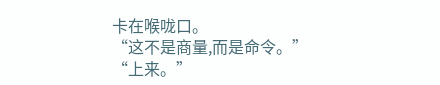卡在喉咙口。
“这不是商量,而是命令。”
“上来。”